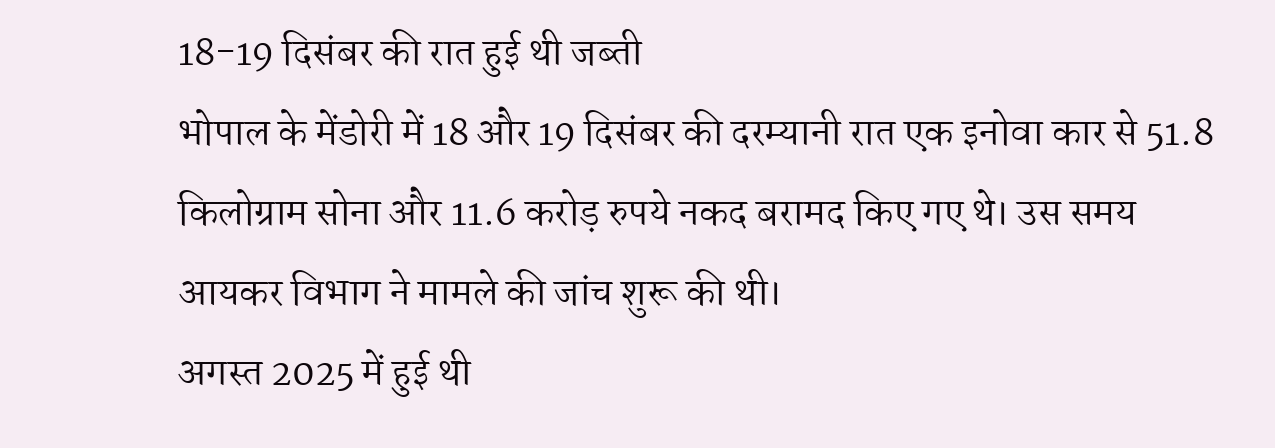18-19 दिसंबर की रात हुई थी जब्ती
भोपाल के मेंडोरी में 18 और 19 दिसंबर की दरम्यानी रात एक इनोवा कार से 51.8 किलोग्राम सोना और 11.6 करोड़ रुपये नकद बरामद किए गए थे। उस समय आयकर विभाग ने मामले की जांच शुरू की थी।
अगस्त 2025 में हुई थी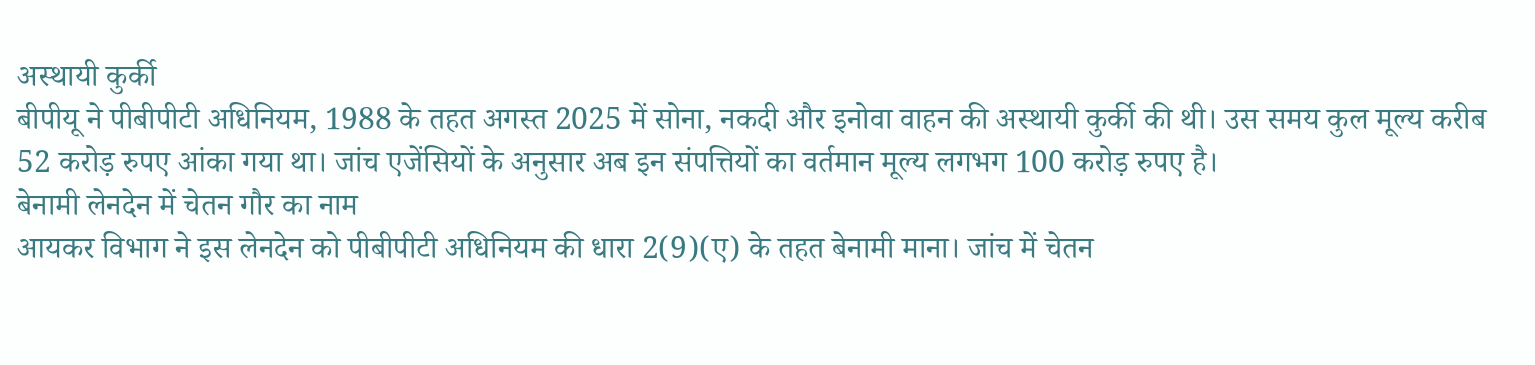अस्थायी कुर्की
बीपीयू ने पीबीपीटी अधिनियम, 1988 के तहत अगस्त 2025 में सोना, नकदी और इनोवा वाहन की अस्थायी कुर्की की थी। उस समय कुल मूल्य करीब 52 करोड़ रुपए आंका गया था। जांच एजेंसियों के अनुसार अब इन संपत्तियों का वर्तमान मूल्य लगभग 100 करोड़ रुपए है।
बेनामी लेनदेन में चेतन गौर का नाम
आयकर विभाग ने इस लेनदेन को पीबीपीटी अधिनियम की धारा 2(9)(ए) के तहत बेनामी माना। जांच में चेतन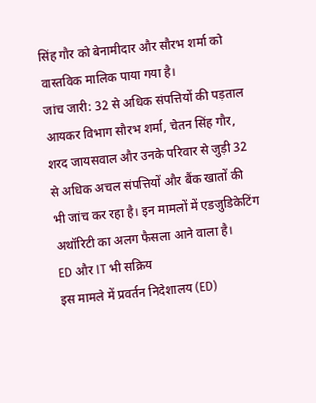सिंह गौर को बेनामीदार और सौरभ शर्मा को वास्तविक मालिक पाया गया है।
जांच जारी: 32 से अधिक संपत्तियों की पड़ताल
आयकर विभाग सौरभ शर्मा, चेतन सिंह गौर, शरद जायसवाल और उनके परिवार से जुड़ी 32 से अधिक अचल संपत्तियों और बैंक खातों की भी जांच कर रहा है। इन मामलों में एडजुडिकेटिंग अथॉरिटी का अलग फैसला आने वाला है।
ED और IT भी सक्रिय
इस मामले में प्रवर्तन निदेशालय (ED)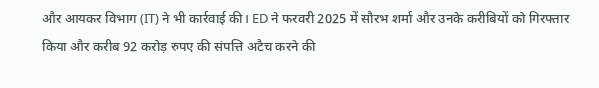और आयकर विभाग (IT) ने भी कार्रवाई की। ED ने फरवरी 2025 में सौरभ शर्मा और उनके करीबियों को गिरफ्तार किया और करीब 92 करोड़ रुपए की संपत्ति अटैच करने की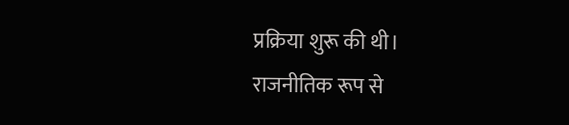प्रक्रिया शुरू की थी।
राजनीतिक रूप से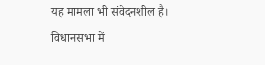यह मामला भी संवेदनशील है। विधानसभा में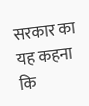सरकार का यह कहना कि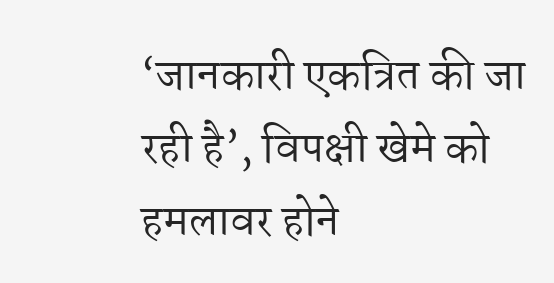‘जानकारी एकत्रित की जा रही है’, विपक्षी खेमे को हमलावर होने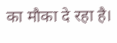का मौका दे रहा है।